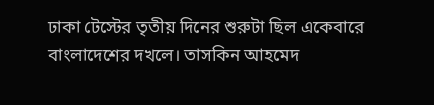ঢাকা টেস্টের তৃতীয় দিনের শুরুটা ছিল একেবারে বাংলাদেশের দখলে। তাসকিন আহমেদ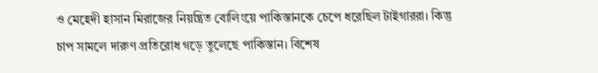ও মেহেদী হাসান মিরাজের নিয়ন্ত্রিত বোলিংয়ে পাকিস্তানকে চেপে ধরেছিল টাইগাররা। কিন্তু চাপ সামলে দারুণ প্রতিরোধ গড়ে তুলেছে পাকিস্তান। বিশেষ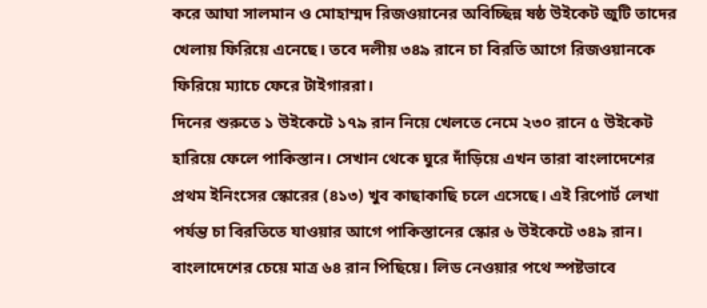করে আঘা সালমান ও মোহাম্মদ রিজওয়ানের অবিচ্ছিন্ন ষষ্ঠ উইকেট জুটি তাদের খেলায় ফিরিয়ে এনেছে। তবে দলীয় ৩৪৯ রানে চা বিরতি আগে রিজওয়ানকে ফিরিয়ে ম্যাচে ফেরে টাইগাররা।
দিনের শুরুতে ১ উইকেটে ১৭৯ রান নিয়ে খেলতে নেমে ২৩০ রানে ৫ উইকেট হারিয়ে ফেলে পাকিস্তান। সেখান থেকে ঘুরে দাঁড়িয়ে এখন তারা বাংলাদেশের প্রথম ইনিংসের স্কোরের (৪১৩) খুব কাছাকাছি চলে এসেছে। এই রিপোর্ট লেখা পর্যন্ত চা বিরতিতে যাওয়ার আগে পাকিস্তানের স্কোর ৬ উইকেটে ৩৪৯ রান। বাংলাদেশের চেয়ে মাত্র ৬৪ রান পিছিয়ে। লিড নেওয়ার পথে স্পষ্টভাবে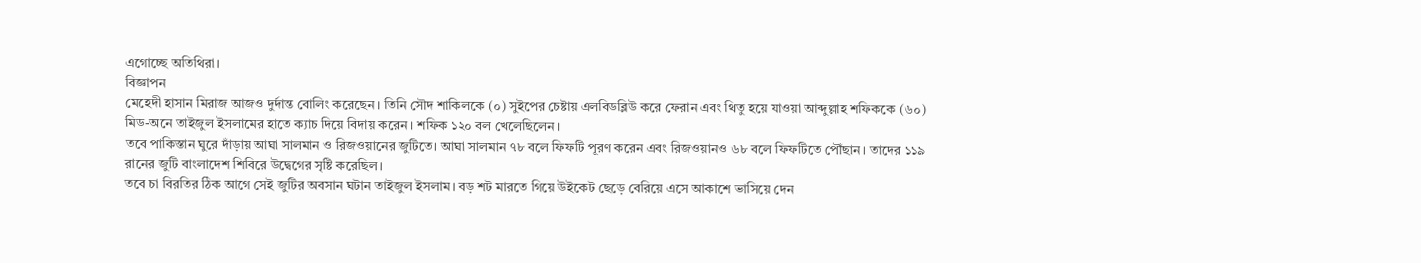এগোচ্ছে অতিথিরা।
বিজ্ঞাপন
মেহেদী হাসান মিরাজ আজও দুর্দান্ত বোলিং করেছেন। তিনি সৌদ শাকিলকে (০) সুইপের চেষ্টায় এলবিডব্লিউ করে ফেরান এবং থিতু হয়ে যাওয়া আব্দুল্লাহ শফিককে (৬০) মিড-অনে তাইজুল ইসলামের হাতে ক্যাচ দিয়ে বিদায় করেন। শফিক ১২০ বল খেলেছিলেন।
তবে পাকিস্তান ঘুরে দাঁড়ায় আঘা সালমান ও রিজওয়ানের জুটিতে। আঘা সালমান ৭৮ বলে ফিফটি পূরণ করেন এবং রিজওয়ানও ৬৮ বলে ফিফটিতে পৌঁছান। তাদের ১১৯ রানের জুটি বাংলাদেশ শিবিরে উদ্বেগের সৃষ্টি করেছিল।
তবে চা বিরতির ঠিক আগে সেই জুটির অবসান ঘটান তাইজুল ইসলাম। বড় শট মারতে গিয়ে উইকেট ছেড়ে বেরিয়ে এসে আকাশে ভাসিয়ে দেন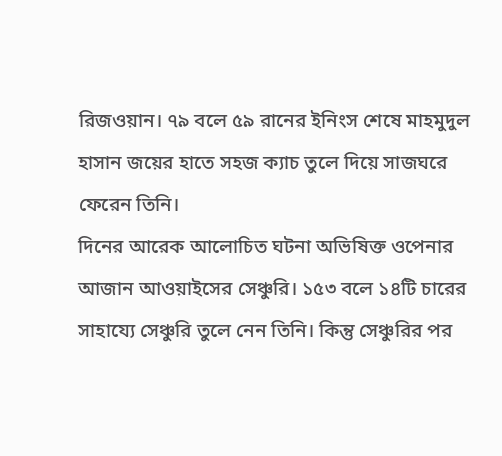রিজওয়ান। ৭৯ বলে ৫৯ রানের ইনিংস শেষে মাহমুদুল হাসান জয়ের হাতে সহজ ক্যাচ তুলে দিয়ে সাজঘরে ফেরেন তিনি।
দিনের আরেক আলোচিত ঘটনা অভিষিক্ত ওপেনার আজান আওয়াইসের সেঞ্চুরি। ১৫৩ বলে ১৪টি চারের সাহায্যে সেঞ্চুরি তুলে নেন তিনি। কিন্তু সেঞ্চুরির পর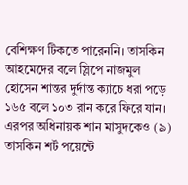বেশিক্ষণ টিকতে পারেননি। তাসকিন আহমেদের বলে স্লিপে নাজমুল হোসেন শান্তর দুর্দান্ত ক্যাচে ধরা পড়ে ১৬৫ বলে ১০৩ রান করে ফিরে যান। এরপর অধিনায়ক শান মাসুদকেও (৯) তাসকিন শর্ট পয়েন্টে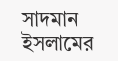সাদমান ইসলামের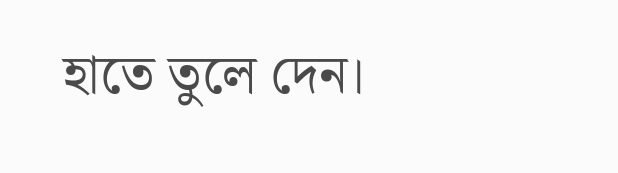হাতে তুলে দেন।